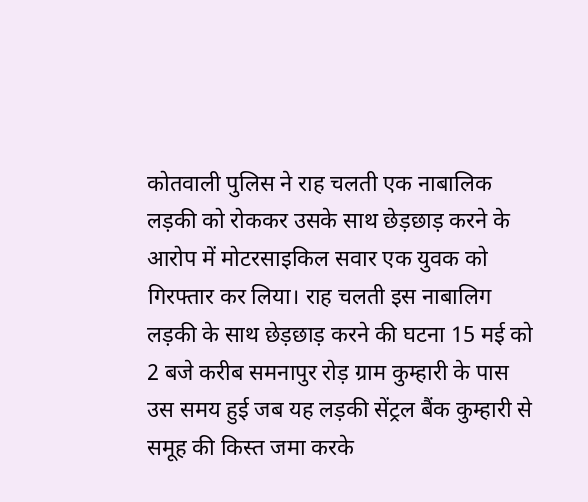कोतवाली पुलिस ने राह चलती एक नाबालिक लड़की को रोककर उसके साथ छेड़छाड़ करने के आरोप में मोटरसाइकिल सवार एक युवक को गिरफ्तार कर लिया। राह चलती इस नाबालिग लड़की के साथ छेड़छाड़ करने की घटना 15 मई को 2 बजे करीब समनापुर रोड़ ग्राम कुम्हारी के पास उस समय हुई जब यह लड़की सेंट्रल बैंक कुम्हारी से समूह की किस्त जमा करके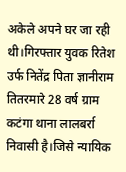अकेले अपने घर जा रही थी।गिरफ्तार युवक रितेश उर्फ नितेंद्र पिता ज्ञानीराम तितरमारे 28 वर्ष ग्राम कटंगा थाना लालबर्रा निवासी है।जिसे न्यायिक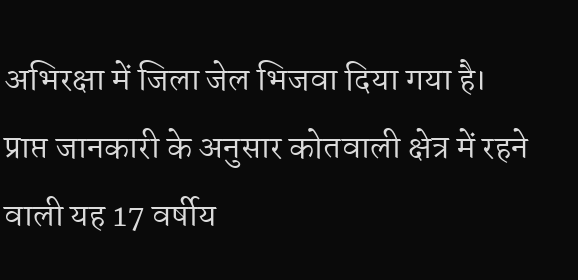अभिरक्षा में जिला जेल भिजवा दिया गया है।
प्राप्त जानकारी के अनुसार कोतवाली क्षेत्र में रहने वाली यह 17 वर्षीय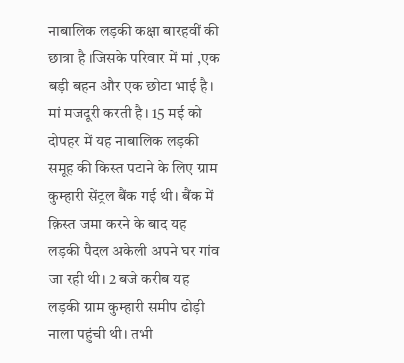नाबालिक लड़की कक्षा बारहवीं की छात्रा है ।जिसके परिवार में मां ,एक बड़ी बहन और एक छोटा भाई है। मां मजदूरी करती है। 15 मई को दोपहर में यह नाबालिक लड़की समूह की किस्त पटाने के लिए ग्राम कुम्हारी सेंट्रल बैंक गई थी। बैंक में क़िस्त जमा करने के बाद यह लड़की पैदल अकेली अपने घर गांव जा रही थी। 2 बजे करीब यह लड़की ग्राम कुम्हारी समीप ढोड़ी नाला पहुंची थी। तभी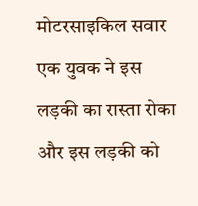मोटरसाइकिल सवार एक युवक ने इस लड़की का रास्ता रोका और इस लड़की को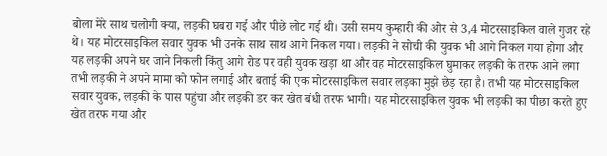बोला मेरे साथ चलोगी क्या, लड़की घबरा गई और पीछे लोट गई थी। उसी समय कुम्हारी की ओर से 3,4 मोटरसाइकिल वाले गुजर रहे थे। यह मोटरसाइकिल सवार युवक भी उनके साथ साथ आगे निकल गया। लड़की ने सोची की युवक भी आगे निकल गया होगा और यह लड़की अपने घर जाने निकली किंतु आगे रोड पर वही युवक खड़ा था और वह मोटरसाइकिल घुमाकर लड़की के तरफ आने लगा तभी लड़की ने अपने मामा को फोन लगाई और बताई की एक मोटरसाइकिल सवार लड़का मुझे छेड़ रहा है। तभी यह मोटरसाइकिल सवार युवक, लड़की के पास पहुंचा और लड़की डर कर खेत बंधी तरफ भागी। यह मोटरसाइकिल युवक भी लड़की का पीछा करते हुए खेत तरफ गया और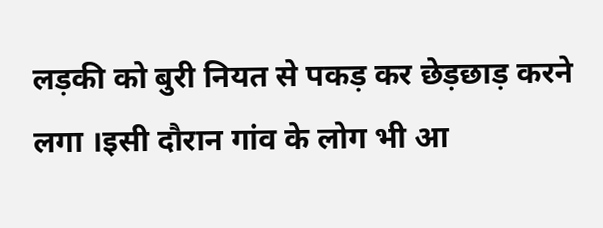लड़की को बुरी नियत से पकड़ कर छेड़छाड़ करने लगा ।इसी दौरान गांव के लोग भी आ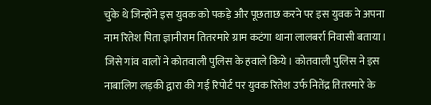चुके थे जिन्होंने इस युवक को पकड़े और पूछताछ करने पर इस युवक ने अपना नाम रितेश पिता ज्ञानीराम तितरमारे ग्राम कटंगा थाना लालबर्रा निवासी बताया। जिसे गांव वालों ने कोतवाली पुलिस के हवाले किये। कोतवाली पुलिस ने इस नाबालिग लड़की द्वारा की गई रिपोर्ट पर युवक रितेश उर्फ नितेंद्र तितरमारे के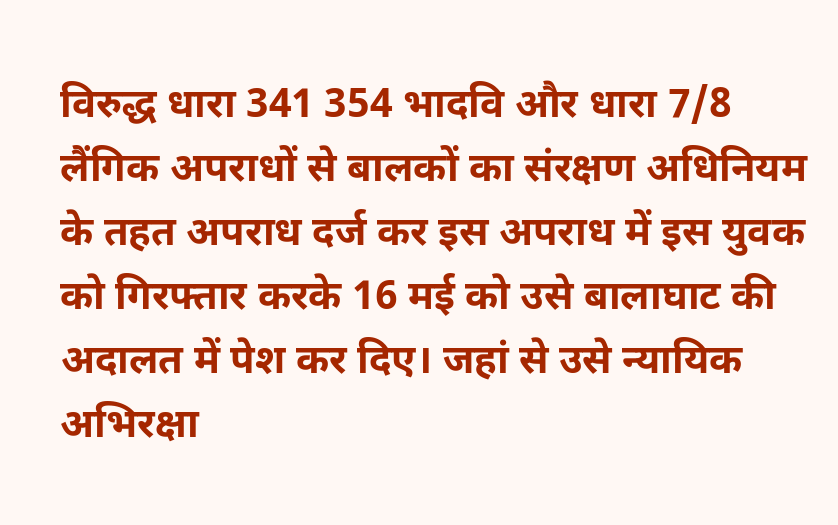विरुद्ध धारा 341 354 भादवि और धारा 7/8 लैंगिक अपराधों से बालकों का संरक्षण अधिनियम के तहत अपराध दर्ज कर इस अपराध में इस युवक को गिरफ्तार करके 16 मई को उसे बालाघाट की अदालत में पेश कर दिए। जहां से उसे न्यायिक अभिरक्षा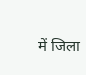में जिला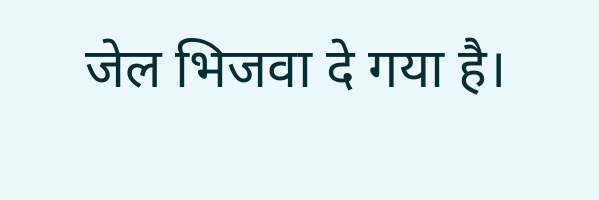जेल भिजवा दे गया है।